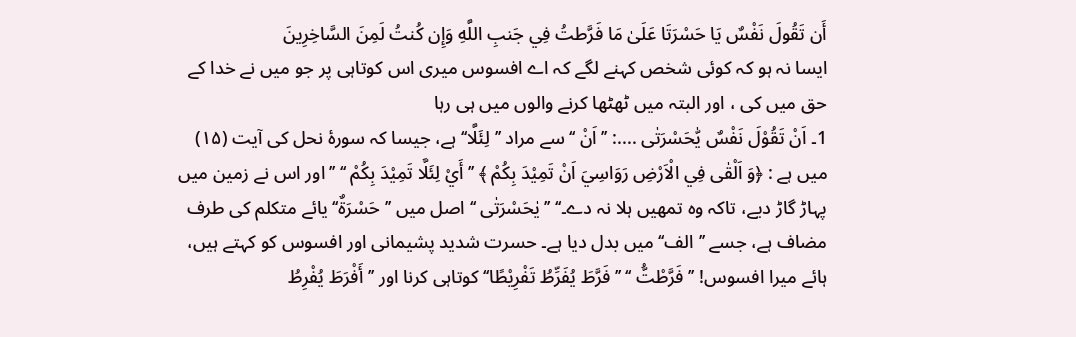أَن تَقُولَ نَفْسٌ يَا حَسْرَتَا عَلَىٰ مَا فَرَّطتُ فِي جَنبِ اللَّهِ وَإِن كُنتُ لَمِنَ السَّاخِرِينَ
ایسا نہ ہو کہ کوئی شخص کہنے لگے کہ اے افسوس میری اس کوتاہی پر جو میں نے خدا کے حق میں کی ، اور البتہ میں ٹھٹھا کرنے والوں میں ہی رہا
1۔ اَنْ تَقُوْلَ نَفْسٌ يّٰحَسْرَتٰى ....: ’’ اَنْ ‘‘سے مراد ’’لِئَلَّا‘‘ ہے، جیسا کہ سورۂ نحل کی آیت (۱۵) میں ہے : ﴿وَ اَلْقٰى فِي الْاَرْضِ رَوَاسِيَ اَنْ تَمِيْدَ بِكُمْ ﴾ ’’أَيْ لِئَلَّا تَمِيْدَ بِكُمْ ‘‘ ’’اور اس نے زمین میں پہاڑ گاڑ دیے، تاکہ وہ تمھیں ہلا نہ دے۔‘‘ ’’يٰحَسْرَتٰى ‘‘ اصل میں ’’حَسْرَةٌ‘‘ یائے متکلم کی طرف مضاف ہے، جسے ’’الف‘‘ میں بدل دیا ہے۔ حسرت شدید پشیمانی اور افسوس کو کہتے ہیں، ہائے میرا افسوس! ’’ فَرَّطْتُّ ‘‘ ’’فَرَّطَ يُفَرِّطُ تَفْرِيْطًا‘‘ کوتاہی کرنا اور ’’أَفْرَطَ يُفْرِطُ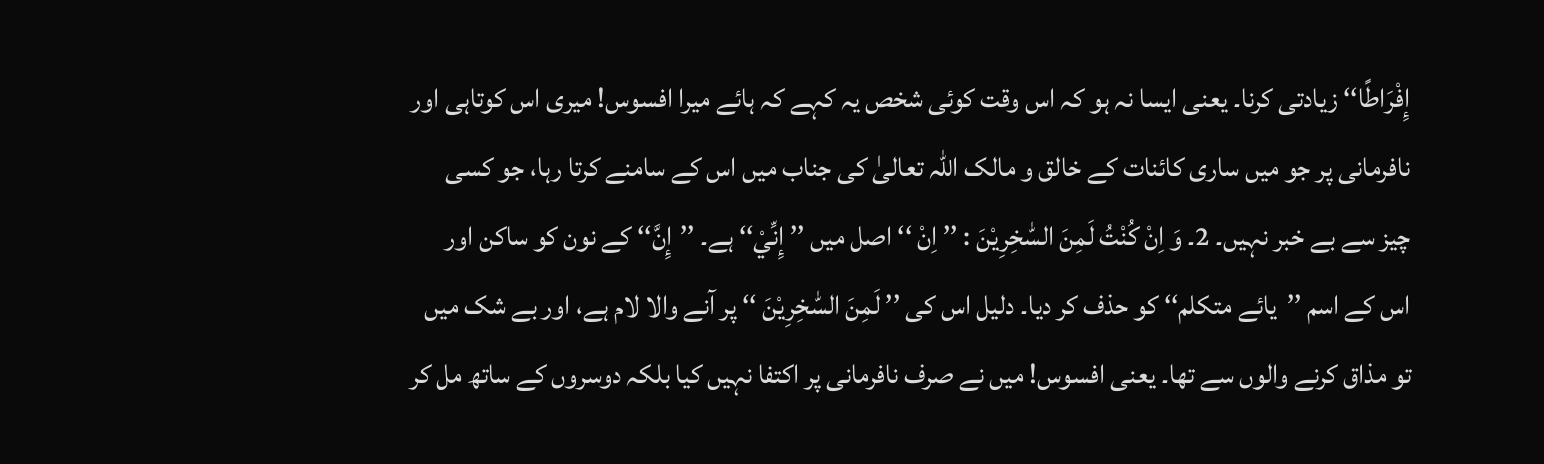إِفْرَاطًا‘‘ زیادتی کرنا۔ یعنی ایسا نہ ہو کہ اس وقت کوئی شخص یہ کہے کہ ہائے میرا افسوس! میری اس کوتاہی اور نافرمانی پر جو میں ساری کائنات کے خالق و مالک اللہ تعالیٰ کی جناب میں اس کے سامنے کرتا رہا، جو کسی چیز سے بے خبر نہیں۔ 2۔ وَ اِنْ كُنْتُ لَمِنَ السّٰخِرِيْنَ : ’’ اِنْ ‘‘ اصل میں ’’ إِنِّيْ‘‘ ہے۔ ’’إِنَّ‘‘ کے نون کو ساکن اور اس کے اسم ’’یائے متکلم‘‘ کو حذف کر دیا۔ دلیل اس کی ’’ لَمِنَ السّٰخِرِيْنَ ‘‘ پر آنے والا لام ہے، اور بے شک میں تو مذاق کرنے والوں سے تھا۔ یعنی افسوس! میں نے صرف نافرمانی پر اکتفا نہیں کیا بلکہ دوسروں کے ساتھ مل کر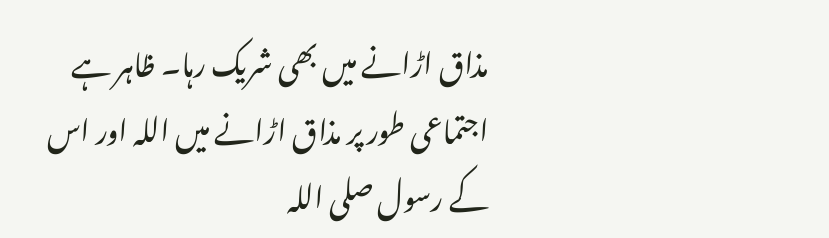مذاق اڑانے میں بھی شریک رہا۔ ظاہر ہے اجتماعی طور پر مذاق اڑانے میں اللہ اور اس کے رسول صلی اللہ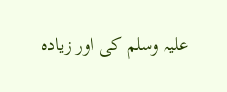علیہ وسلم کی اور زیادہ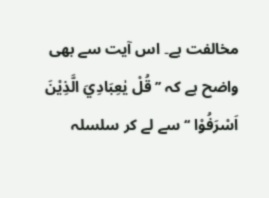مخالفت ہے۔ اس آیت سے بھی واضح ہے کہ ’’قُلْ يٰعِبَادِيَ الَّذِيْنَ اَسْرَفُوْا ‘‘ سے لے کر سلسلہ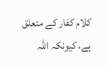کلام کفار کے متعلق ہے، کیونکہ اللہ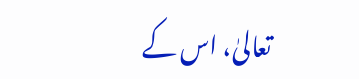تعالیٰ، اس کے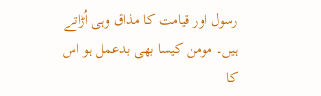رسول اور قیامت کا مذاق وہی اُڑاتے ہیں۔ مومن کیسا بھی بدعمل ہو اس کا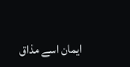ایمان اسے مذاق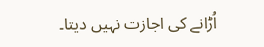اُڑانے کی اجازت نہیں دیتا۔